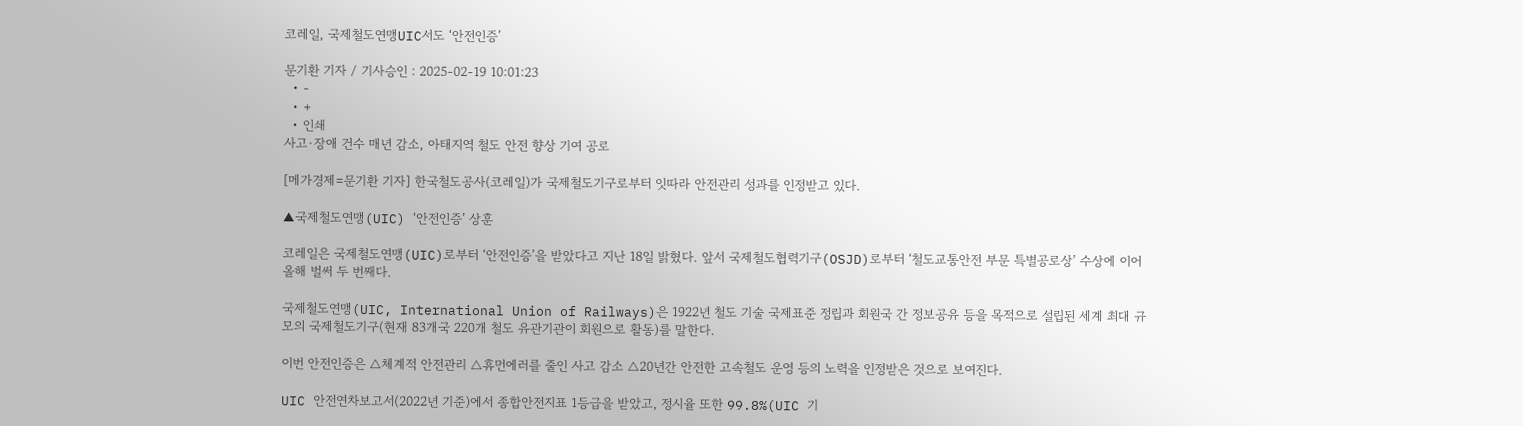코레일, 국제철도연맹UIC서도 ‘안전인증’

문기환 기자 / 기사승인 : 2025-02-19 10:01:23
  • -
  • +
  • 인쇄
사고·장애 건수 매년 감소, 아태지역 철도 안전 향상 기여 공로

[메가경제=문기환 기자] 한국철도공사(코레일)가 국제철도기구로부터 잇따라 안전관리 성과를 인정받고 있다.

▲국제철도연맹(UIC) ‘안전인증’ 상훈

코레일은 국제철도연맹(UIC)로부터 ‘안전인증’을 받았다고 지난 18일 밝혔다. 앞서 국제철도협력기구(OSJD)로부터 ‘철도교통안전 부문 특별공로상’ 수상에 이어 올해 벌써 두 번째다.

국제철도연맹(UIC, International Union of Railways)은 1922년 철도 기술 국제표준 정립과 회원국 간 정보공유 등을 목적으로 설립된 세계 최대 규모의 국제철도기구(현재 83개국 220개 철도 유관기관이 회원으로 활동)를 말한다.

이번 안전인증은 △체계적 안전관리 △휴먼에러를 줄인 사고 감소 △20년간 안전한 고속철도 운영 등의 노력을 인정받은 것으로 보여진다.

UIC 안전연차보고서(2022년 기준)에서 종합안전지표 1등급을 받았고, 정시율 또한 99.8%(UIC 기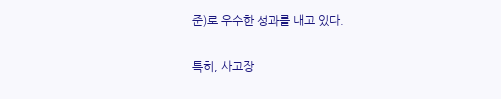준)로 우수한 성과를 내고 있다.

특히, 사고장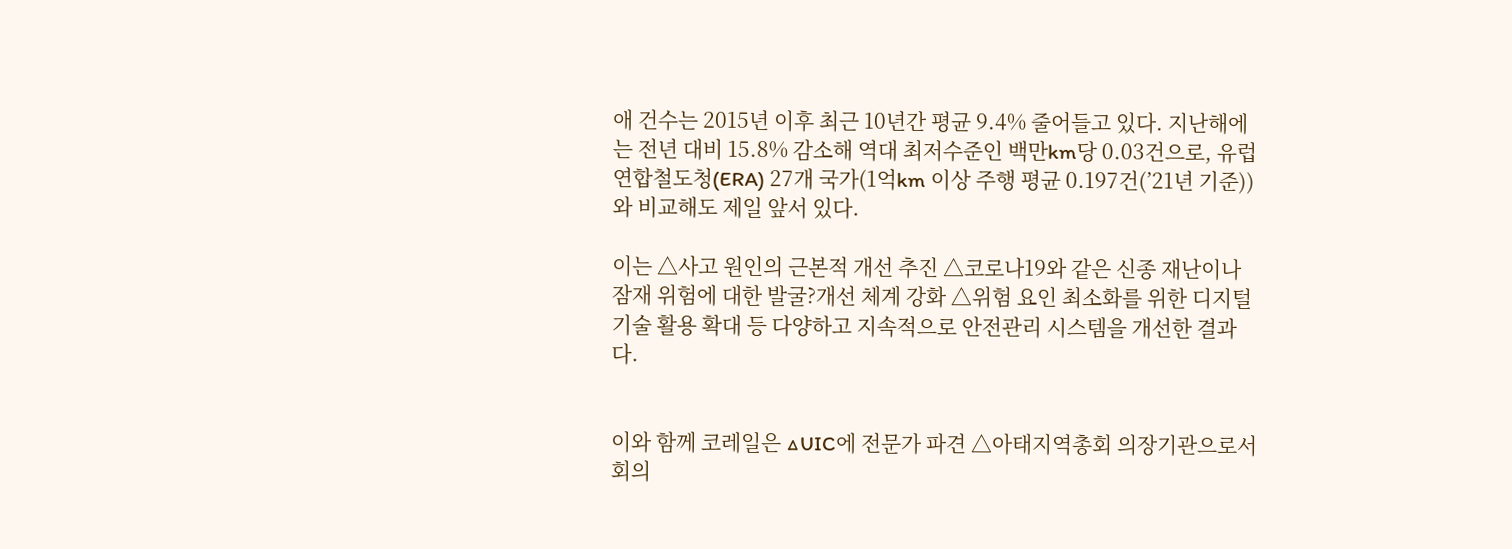애 건수는 2015년 이후 최근 10년간 평균 9.4% 줄어들고 있다. 지난해에는 전년 대비 15.8% 감소해 역대 최저수준인 백만km당 0.03건으로, 유럽연합철도청(ERA) 27개 국가(1억km 이상 주행 평균 0.197건(’21년 기준))와 비교해도 제일 앞서 있다.

이는 △사고 원인의 근본적 개선 추진 △코로나19와 같은 신종 재난이나 잠재 위험에 대한 발굴?개선 체계 강화 △위험 요인 최소화를 위한 디지털 기술 활용 확대 등 다양하고 지속적으로 안전관리 시스템을 개선한 결과다.


이와 함께 코레일은 △UIC에 전문가 파견 △아태지역총회 의장기관으로서 회의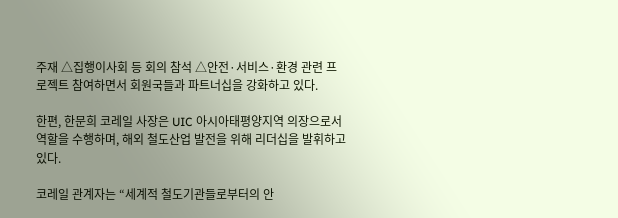주재 △집행이사회 등 회의 참석 △안전·서비스·환경 관련 프로젝트 참여하면서 회원국들과 파트너십을 강화하고 있다.

한편, 한문희 코레일 사장은 UIC 아시아태평양지역 의장으로서 역할을 수행하며, 해외 철도산업 발전을 위해 리더십을 발휘하고 있다.

코레일 관계자는 “세계적 철도기관들로부터의 안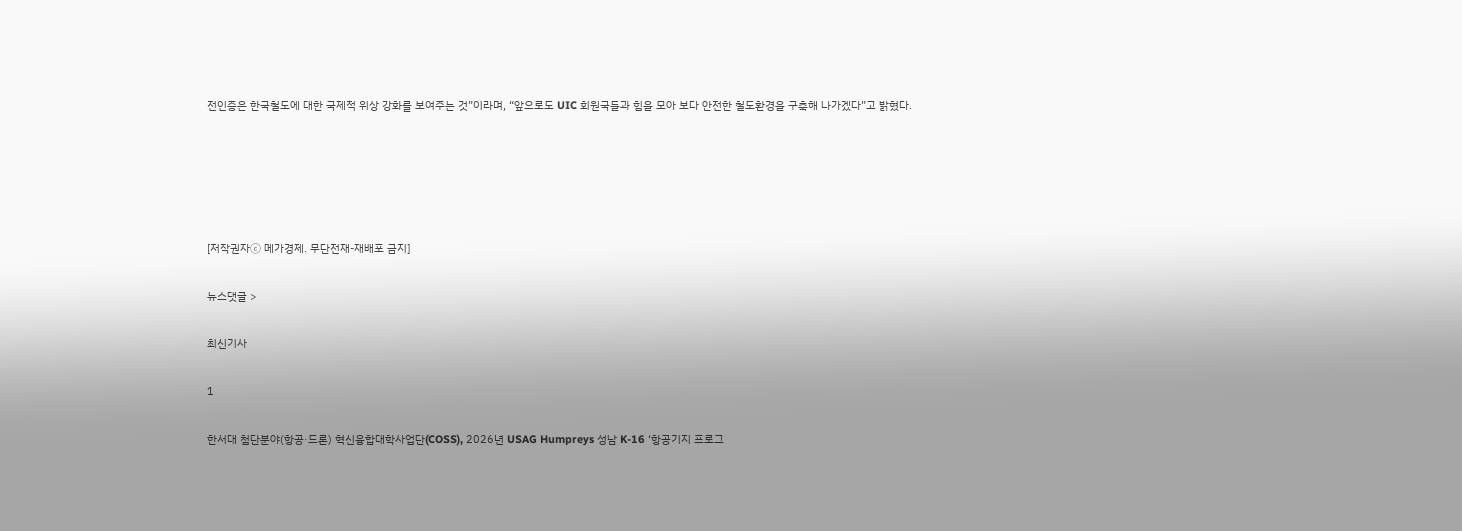전인증은 한국철도에 대한 국제적 위상 강화를 보여주는 것”이라며, “앞으로도 UIC 회원국들과 힘을 모아 보다 안전한 철도환경을 구축해 나가겠다”고 밝혔다.





[저작권자ⓒ 메가경제. 무단전재-재배포 금지]

뉴스댓글 >

최신기사

1

한서대 첨단분야(항공·드론) 혁신융합대학사업단(COSS), 2026년 USAG Humpreys 성남 K-16 ‘항공기지 프로그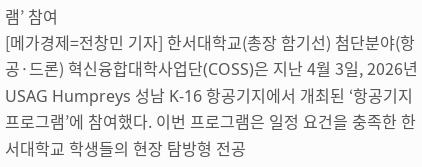램’ 참여
[메가경제=전창민 기자] 한서대학교(총장 함기선) 첨단분야(항공·드론) 혁신융합대학사업단(COSS)은 지난 4월 3일, 2026년 USAG Humpreys 성남 K-16 항공기지에서 개최된 ‘항공기지 프로그램’에 참여했다. 이번 프로그램은 일정 요건을 충족한 한서대학교 학생들의 현장 탐방형 전공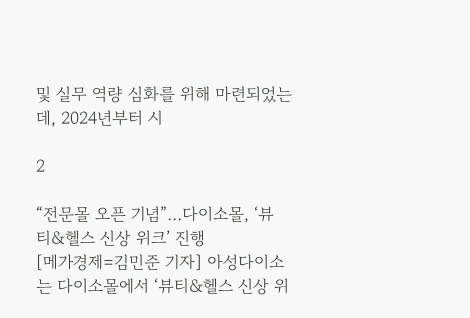및 실무 역량 심화를 위해 마련되었는데, 2024년부터 시

2

“전문몰 오픈 기념”…다이소몰, ‘뷰티&헬스 신상 위크’ 진행
[메가경제=김민준 기자] 아성다이소는 다이소몰에서 ‘뷰티&헬스 신상 위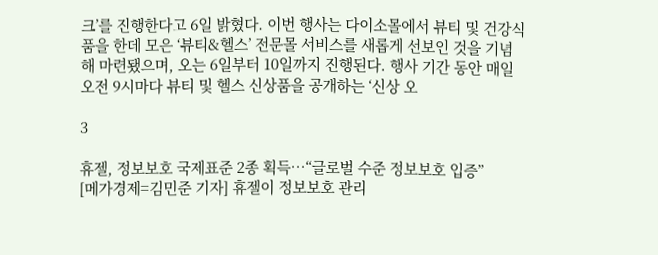크’를 진행한다고 6일 밝혔다. 이번 행사는 다이소몰에서 뷰티 및 건강식품을 한데 모은 ‘뷰티&헬스’ 전문몰 서비스를 새롭게 선보인 것을 기념해 마련됐으며, 오는 6일부터 10일까지 진행된다. 행사 기간 동안 매일 오전 9시마다 뷰티 및 헬스 신상품을 공개하는 ‘신상 오

3

휴젤, 정보보호 국제표준 2종 획득…“글로벌 수준 정보보호 입증”
[메가경제=김민준 기자] 휴젤이 정보보호 관리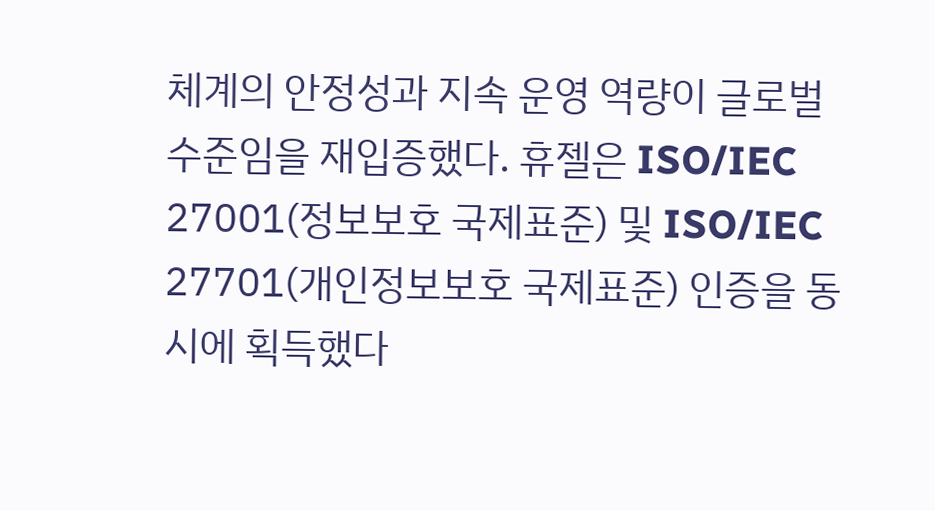체계의 안정성과 지속 운영 역량이 글로벌 수준임을 재입증했다. 휴젤은 ISO/IEC 27001(정보보호 국제표준) 및 ISO/IEC 27701(개인정보보호 국제표준) 인증을 동시에 획득했다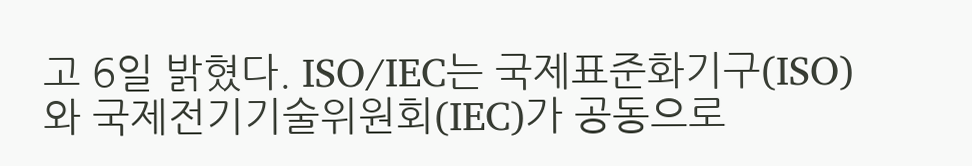고 6일 밝혔다. ISO/IEC는 국제표준화기구(ISO)와 국제전기기술위원회(IEC)가 공동으로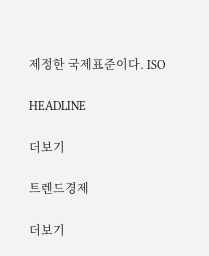제정한 국제표준이다. ISO

HEADLINE

더보기

트렌드경제

더보기